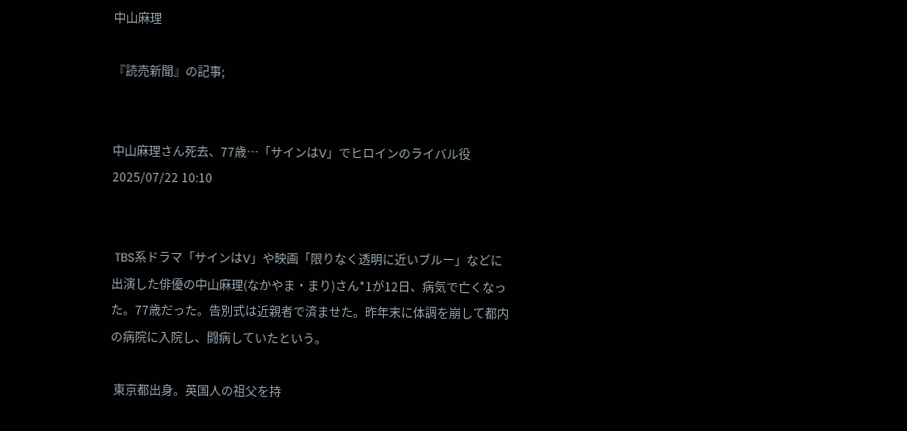中山麻理

『読売新聞』の記事;


中山麻理さん死去、77歳…「サインはV」でヒロインのライバル役
2025/07/22 10:10


 TBS系ドラマ「サインはV」や映画「限りなく透明に近いブルー」などに出演した俳優の中山麻理(なかやま・まり)さん*1が12日、病気で亡くなった。77歳だった。告別式は近親者で済ませた。昨年末に体調を崩して都内の病院に入院し、闘病していたという。

 東京都出身。英国人の祖父を持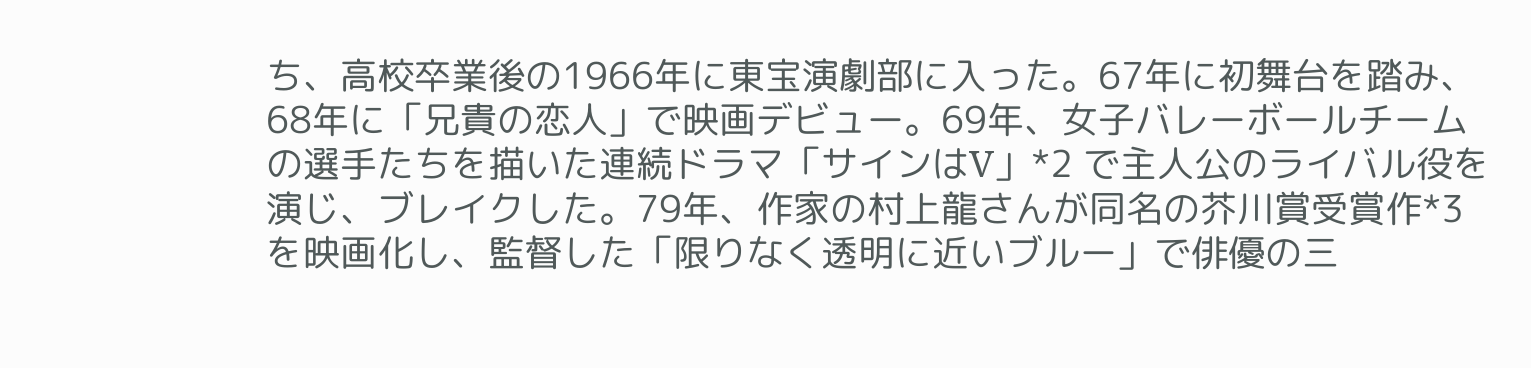ち、高校卒業後の1966年に東宝演劇部に入った。67年に初舞台を踏み、68年に「兄貴の恋人」で映画デビュー。69年、女子バレーボールチームの選手たちを描いた連続ドラマ「サインはV」*2 で主人公のライバル役を演じ、ブレイクした。79年、作家の村上龍さんが同名の芥川賞受賞作*3を映画化し、監督した「限りなく透明に近いブルー」で俳優の三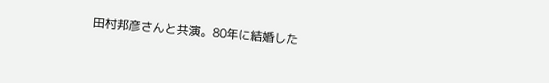田村邦彦さんと共演。80年に結婚した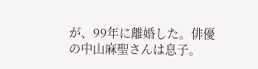が、99年に離婚した。俳優の中山麻聖さんは息子。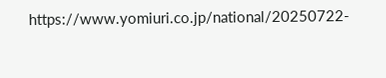https://www.yomiuri.co.jp/national/20250722-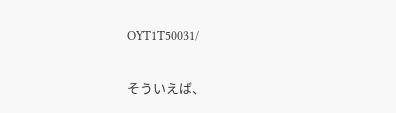OYT1T50031/

そういえば、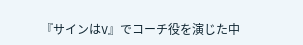『サインはV』でコーチ役を演じた中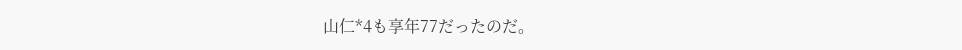山仁*4も享年77だったのだ。